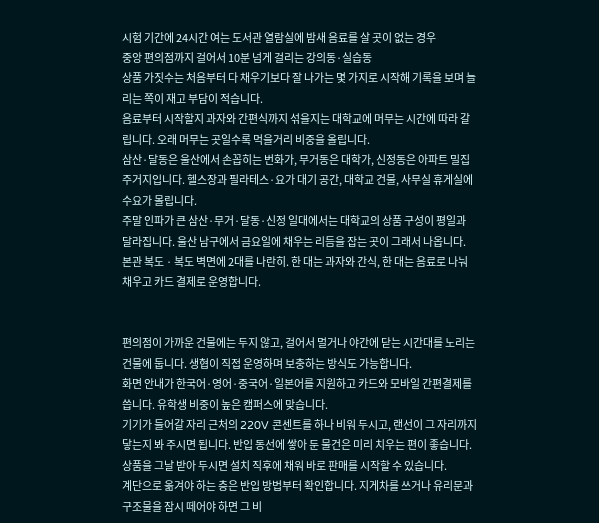시험 기간에 24시간 여는 도서관 열람실에 밤새 음료를 살 곳이 없는 경우
중앙 편의점까지 걸어서 10분 넘게 걸리는 강의동·실습동
상품 가짓수는 처음부터 다 채우기보다 잘 나가는 몇 가지로 시작해 기록을 보며 늘리는 쪽이 재고 부담이 적습니다.
음료부터 시작할지 과자와 간편식까지 섞을지는 대학교에 머무는 시간에 따라 갈립니다. 오래 머무는 곳일수록 먹을거리 비중을 올립니다.
삼산·달동은 울산에서 손꼽히는 번화가, 무거동은 대학가, 신정동은 아파트 밀집 주거지입니다. 헬스장과 필라테스·요가 대기 공간, 대학교 건물, 사무실 휴게실에 수요가 몰립니다.
주말 인파가 큰 삼산·무거·달동·신정 일대에서는 대학교의 상품 구성이 평일과 달라집니다. 울산 남구에서 금요일에 채우는 리듬을 잡는 곳이 그래서 나옵니다.
본관 복도 · 복도 벽면에 2대를 나란히. 한 대는 과자와 간식, 한 대는 음료로 나눠 채우고 카드 결제로 운영합니다.


편의점이 가까운 건물에는 두지 않고, 걸어서 멀거나 야간에 닫는 시간대를 노리는 건물에 둡니다. 생협이 직접 운영하며 보충하는 방식도 가능합니다.
화면 안내가 한국어·영어·중국어·일본어를 지원하고 카드와 모바일 간편결제를 씁니다. 유학생 비중이 높은 캠퍼스에 맞습니다.
기기가 들어갈 자리 근처의 220V 콘센트를 하나 비워 두시고, 랜선이 그 자리까지 닿는지 봐 주시면 됩니다. 반입 동선에 쌓아 둔 물건은 미리 치우는 편이 좋습니다. 상품을 그날 받아 두시면 설치 직후에 채워 바로 판매를 시작할 수 있습니다.
계단으로 옮겨야 하는 층은 반입 방법부터 확인합니다. 지게차를 쓰거나 유리문과 구조물을 잠시 떼어야 하면 그 비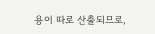용이 따로 산출되므로,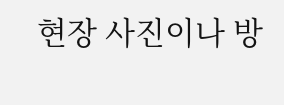현장 사진이나 방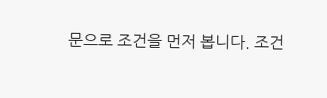문으로 조건을 먼저 봅니다. 조건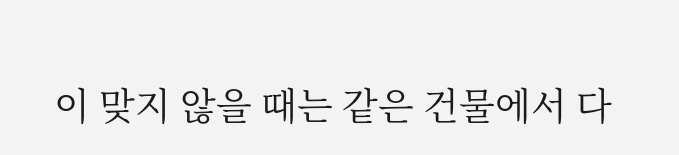이 맞지 않을 때는 같은 건물에서 다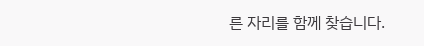른 자리를 함께 찾습니다.